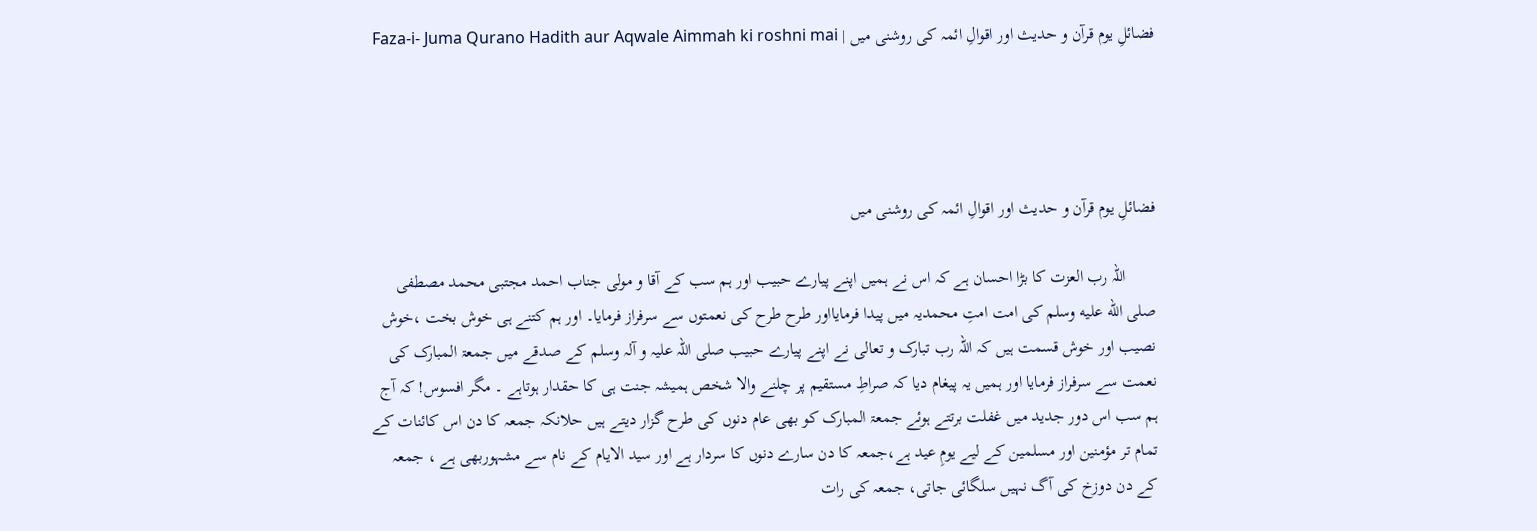فضائلِ یوم قرآن و حدیث اور اقوالِ ائمہ کی روشنی میں | Faza-i- Juma Qurano Hadith aur Aqwale Aimmah ki roshni mai




فضائلِ یوم قرآن و حدیث اور اقوالِ ائمہ کی روشنی میں

       اللہ رب العزت کا بڑا احسان ہے کہ اس نے ہمیں اپنے پیارے حبیب اور ہم سب کے آقا و مولی جناب احمد مجتبی محمد مصطفی صلى الله عليه وسلم کی امت امتِ محمدیہ میں پیدا فرمایااور طرح طرح کی نعمتوں سے سرفراز فرمایا۔ اور ہم کتنے ہی خوش بخت ،خوش نصیب اور خوش قسمت ہیں کہ اللہ رب تبارک و تعالی نے اپنے پیارے حبیب صلی اللہ علیہ و آلہ وسلم کے صدقے میں جمعۃ المبارک کی نعمت سے سرفراز فرمایا اور ہمیں یہ پیغام دیا کہ صراطِ مستقیم پر چلنے والا شخص ہمیشہ جنت ہی کا حقدار ہوتاہے ۔ مگر افسوس! کہ آج ہم سب اس دور جدید میں غفلت برتتے ہوئے جمعۃ المبارک کو بھی عام دنوں کی طرح گزار دیتے ہیں حلانکہ جمعہ کا دن اس کائنات کے تمام تر مؤمنین اور مسلمین کے لیے یومِ عید ہے،جمعہ کا دن سارے دنوں کا سردار ہے اور سید الایام کے نام سے مشہوربھی ہے ، جمعہ کے دن دوزخ کی آگ نہیں سلگائی جاتی، جمعہ کی رات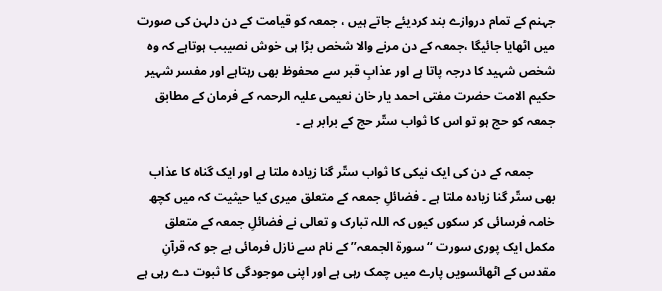جہنم کے تمام دروازے بند کردیئے جاتے ہیں ، جمعہ کو قیامت کے دن دلہن کی صورت میں اٹھایا جائیگا ،جمعہ کے دن مرنے والا شخص بڑا ہی خوش نصیبب ہوتاہے کہ وہ شخص شہید کا درجہ پاتا ہے اور عذابِ قبر سے محفوظ بھی رہتاہے اور مفسر شہیر حکیم الامت حضرت مفتی احمد یار خان نعیمی علیہ الرحمہ کے فرمان کے مطابق جمعہ کو حج ہو تو اس کا ثواب ستّر حج کے برابر ہے ۔

       جمعہ کے دن کی ایک نیکی کا ثواب ستّر گنا زیادہ ملتا ہے اور ایک گناہ کا عذاب بھی ستّر گنا زیادہ ملتا ہے ۔ فضائلِ جمعہ کے متعلق میری کیا حیثیت کہ میں کچھ خامہ فرسائی کر سکوں کیوں کہ اللہ تبارک و تعالی نے فضائلِ جمعہ کے متعلق مکمل ایک پوری سورت ‘‘ سورۃ الجمعہ’’ کے نام سے نازل فرمائی ہے جو کہ قرآنِ مقدس کے اٹھائسویں پارے میں چمک رہی ہے اور اپنی موجودگی کا ثبوت دے رہی ہے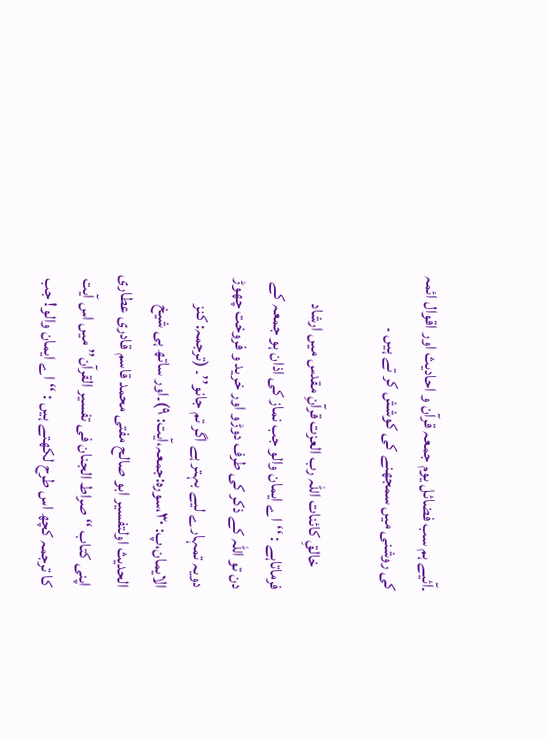۔آئیے ہم سب فضائل یوم جمعہ قرآن و احادیث اور اقوال ائمہ کی روشنی میں سمجھنے کی کوشش کر تے ہیں ۔

       خالقِ کائنات اللہ رب العزت قرآنِ مقدس میں ارشاد فرماتاہے : ‘‘ اے ایمان والو جب نماز کی اذان ہو جمعہ کے دن تو اللہ کے ذکر کی طرف دوڑو اور خرید و فروخت چھوڑ دویہ تمہارے لیے بہتر ہے اگر تم جانو’’۔ (ترجمہ: کنز الایمان،پ: ۳۰،سورہ:جمعہ،آیت: ۹)۔اور ساتھ ہی شیخ الحدیث اولتفسیر ابو صالح مفتی محمد قاسم قادری عطاری اپنی کتاب ‘‘ صراط الجنان فی تفسیر القرآن’’ میں اس آیت کا ترجمہ کچھ اس طرح لکھتے ہیں : ‘‘ اے ایمان والو! جب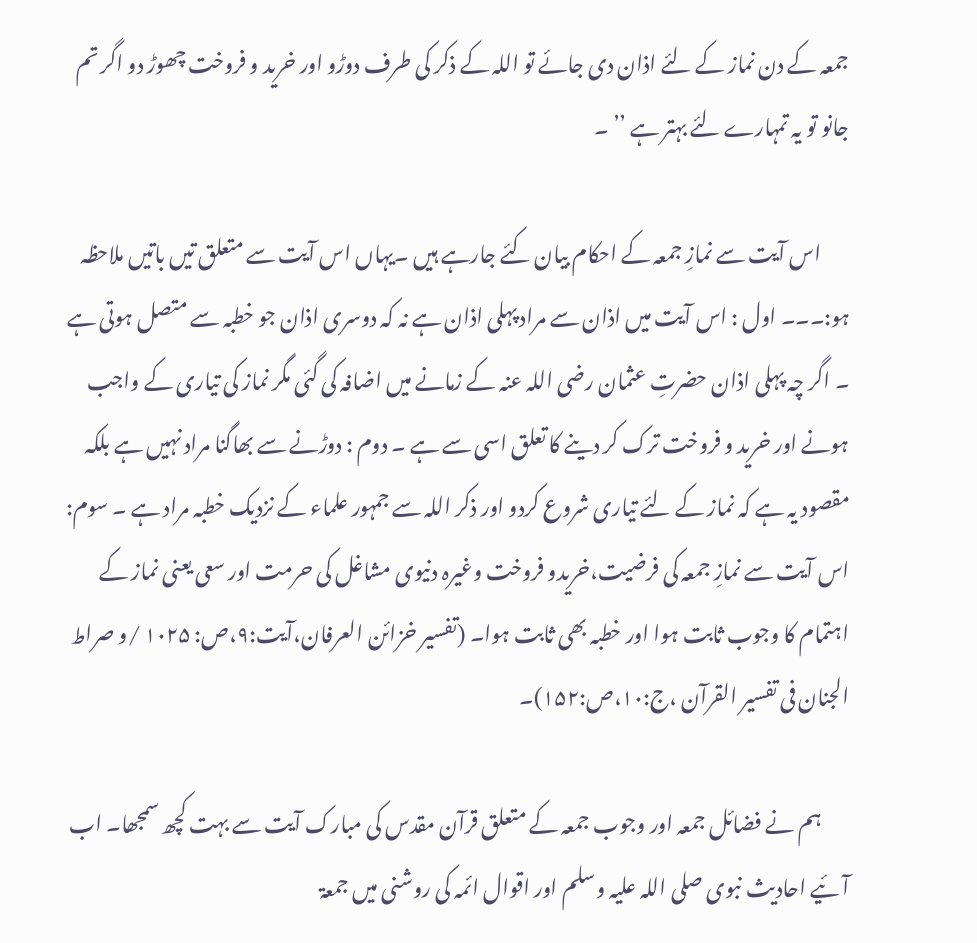جمعہ کے دن نماز کے لئے اذان دی جائے تو اللہ کے ذکر کی طرف دوڑو اور خرید و فروخت چھوڑ دو اگر تم جانو تو یہ تمہارے لئے بہتر ہے ’’ ۔

       اس آیت سے نمازِ جمعہ کے احکام بیان کئے جارہے ہیں ۔یہاں اس آیت سے متعلق تیں باتیں ملاحظہ ہو:۔۔۔ اول : اس آیت میں اذان سے مراد پہلی اذان ہے نہ کہ دوسری اذان جو خطبہ سے متصل ہوتی ہے ۔ اگر چہ پہلی اذان حضرتِ عثمان رضی اللہ عنہ کے زمانے میں اضافہ کی گئی مگر نماز کی تیاری کے واجب ہونے اور خرید و فروخت ترک کر دینے کا تعلق اسی سے ہے ۔ دوم : دوڑنے سے بھاگنا مراد نہیں ہے بلکہ مقصود یہ ہے کہ نماز کے لئے تیاری شروع کردو اور ذکر اللہ سے جمہور علماء کے نزدیک خطبہ مراد ہے ۔ سوم: اس آیت سے نمازِ جمعہ کی فرضیت،خریدو فروخت وغیرہ دنیوی مشاغل کی حرمت اور سعی یعنی نماز کے اہتمام کا وجوب ثابت ہوا اور خطبہ بھی ثابت ہوا۔ (تفسیر خزائن العرفان،آیت:۹،ص: ۱۰۲۵ /و صراط الجنان فی تفسیر القرآن ،ج:۱۰،ص:۱۵۲)۔

       ہم نے فضائل جمعہ اور وجوب جمعہ کے متعلق قرآن مقدس کی مبارک آیت سے بہت کچھ سمجھا۔ اب آئیے احادیث نبوی صلی اللہ علیہ وسلم اور اقوال ائمہ کی روشنی میں جمعۃ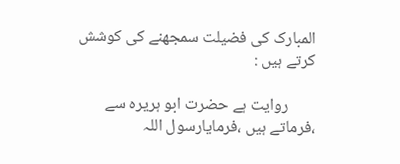المبارک کی فضیلت سمجھنے کی کوشش کرتے ہیں :

       روایت ہے حضرت ابو ہریرہ سے ،فرماتے ہیں ،فرمایارسول اللہ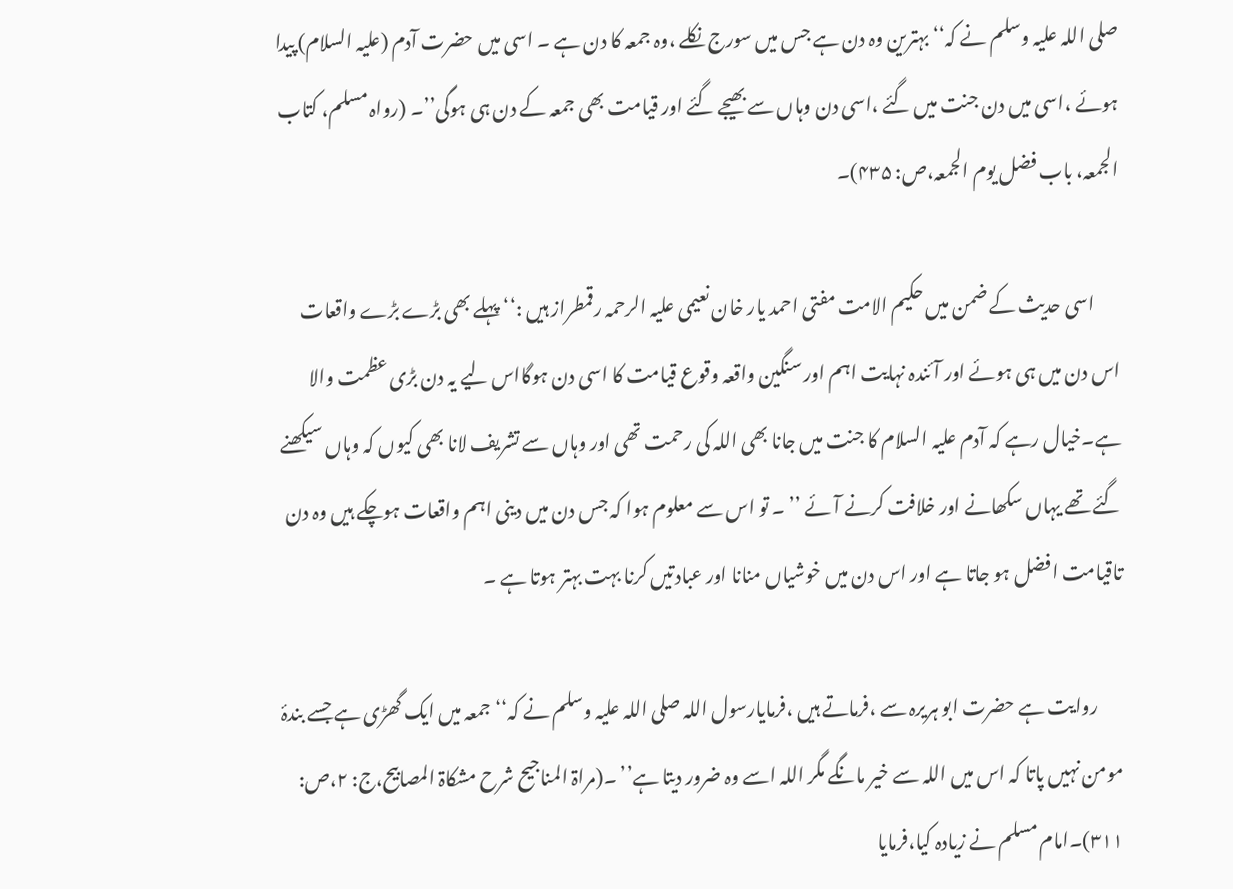صلی اللہ علیہ وسلم نے کہ‘‘ بہترین وہ دن ہے جس میں سورج نکلے ،وہ جمعہ کا دن ہے ۔ اسی میں حضرت آدم (علیہ السلام) پیدا ہوئے ،اسی میں دن جنت میں گئے ،اسی دن وہاں سے بھیجے گئے اور قیامت بھی جمعہ کے دن ہی ہوگی’’۔ (رواہ مسلم، کتاب الجمعہ، باب فضل یوم الجمعہ،ص: ۴۳۵)۔

       اسی حدیث کے ضمن میں حکیم الامت مفتی احمد یار خان نعیمی علیہ الرحمہ رقمطراز ہیں :‘‘ پہلے بھی بڑے بڑے واقعات اس دن میں ہی ہوئے اور آئندہ نہایت اہم اور سنگین واقعہ وقوع قیامت کا اسی دن ہوگااس لیے یہ دن بڑی عظمت والا ہے۔خیال رہے کہ آدم علیہ السلام کا جنت میں جانا بھی اللہ کی رحمت تھی اور وہاں سے تشریف لانا بھی کیوں کہ وہاں سیکھنے گئے تھے یہاں سکھانے اور خلافت کرنے آئے ’’ ۔ تو اس سے معلوم ہوا کہ جس دن میں دینی اہم واقعات ہوچکے ہیں وہ دن تاقیامت افضل ہو جاتا ہے اور اس دن میں خوشیاں منانا اور عبادتیں کرنا بہت بہتر ہوتا ہے ۔

       روایت ہے حضرت ابو ہریرہ سے ،فرماتے ہیں ،فرمایارسول اللہ صلی اللہ علیہ وسلم نے کہ‘‘جمعہ میں ایک گھڑی ہے جسے بندۂ مومن نہیں پاتا کہ اس میں اللہ سے خیر مانگے مگر اللہ اسے وہ ضرور دیتا ہے’’ ۔(مراۃ المناجیح شرح مشکاۃ المصابیح،ج: ۲،ص: ۳۱۱)۔امام مسلم نے زیادہ کیا،فرمایا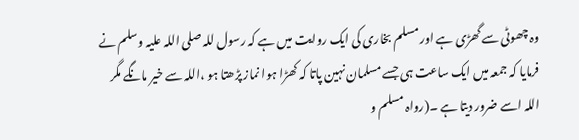وہ چھوٹی سے گھڑی ہے اور مسلم بخاری کی ایک روایت میں ہے کہ رسول للہ صلی اللہ علیہ وسلم نے فرمایا کہ جمعہ میں ایک ساعت ہی جسے مسلمان نہین پاتا کہ کھڑا ہوا نماز پڑھتا ہو ،اللہ سے خیر مانگے مگر اللہ اسے ضرور دیتا ہے ۔(رواہ مسلم و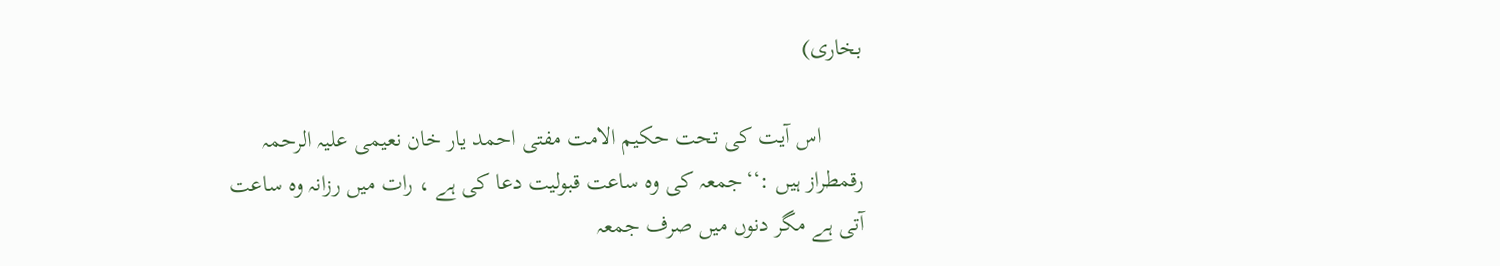بخاری)

       اس آیت کی تحت حکیم الامت مفتی احمد یار خان نعیمی علیہ الرحمہ رقمطراز ہیں :‘‘جمعہ کی وہ ساعت قبولیت دعا کی ہے ، رات میں رزانہ وہ ساعت آتی ہے مگر دنوں میں صرف جمعہ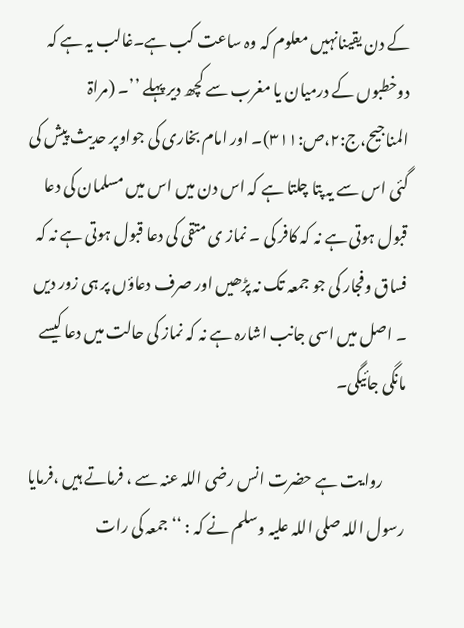کے دن یقینانہیں معلوم کہ وہ ساعت کب ہے۔غالب یہ ہے کہ دوخطبوں کے درمیان یا مغرب سے کچھ دیر پہلے ’’۔ (مراۃ المناجیح،ج:۲،ص:۳۱۱)۔ اور امام بخاری کی جواوپر حدیث پیش کی گئی اس سے یہ پتا چلتا ہے کہ اس دن میں اس میں مسلمان کی دعا قبول ہوتی ہے نہ کہ کافر کی ۔ نماز ی متقی کی دعا قبول ہوتی ہے نہ کہ فساق وفجار کی جو جمعہ تک نہ پڑھیں اور صرف دعاؤں پر ہی زور دیں ۔ اصل میں اسی جانب اشارہ ہے نہ کہ نماز کی حالت میں دعا کیسے مانگی جائیگی۔

       روایت ہے حضرت انس رضی اللہ عنہ سے ، فرماتے ہیں ،فرمایا رسول اللہ صلی اللہ علیہ وسلم نے کہ : ‘‘ جمعہ کی رات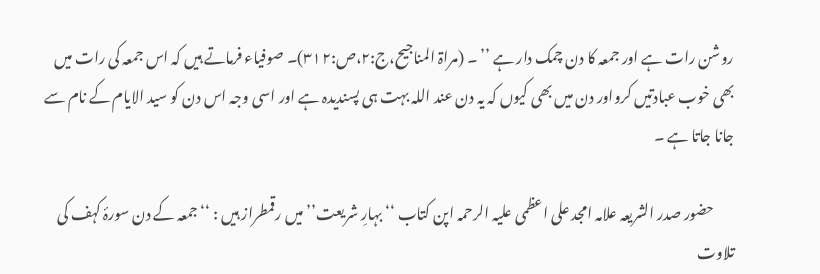روشن رات ہے اور جمعہ کا دن چمک دار ہے ’’ ۔ (مراۃ المناجیح،ج:۲،ص:۳۱۲)۔ صوفیاء فرماتے ہیں کہ اس جمعہ کی رات میں بھی خوب عبادتیں کرواور دن میں بھی کیوں کہ یہ دن عند اللہ بہت ہی پسندیدہ ہے اور اسی وجہ اس دن کو سید الایام کے نام سے جانا جاتا ہے ۔

       حضور صدر الشریعہ علامہ امجد علی اعظمی علیہ الرحمہ اپن کتاب ‘‘ بہارِ شریعت’’ میں رقمطراز ہیں : ‘‘جمعہ کے دن سورۂ کہف کی تلاوت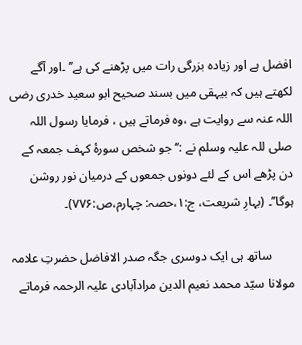افضل ہے اور زیادہ بزرگی رات میں پڑھنے کی ہے’’ ۔اور آگے لکھتے ہیں کہ بیہقی میں بسند صحیح ابو سعید خدری رضی اللہ عنہ سے روایت ہے ،وہ فرماتے ہیں ، فرمایا رسول اللہ صلی للہ علیہ وسلم نے :‘‘ جو شخص سورۂ کہف جمعہ کے دن پڑھے اس کے لئے دونوں جمعوں کے درمیان نور روشن ہوگا’’۔ (بہارِ شریعت، ج:۱،حصہ: چہارم،ص:۷۷۶)۔

       ساتھ ہی ایک دوسری جگہ صدر الافاضل حضرتِ علامہ مولانا سیّد محمد نعیم الدین مرادآبادی علیہ الرحمہ فرماتے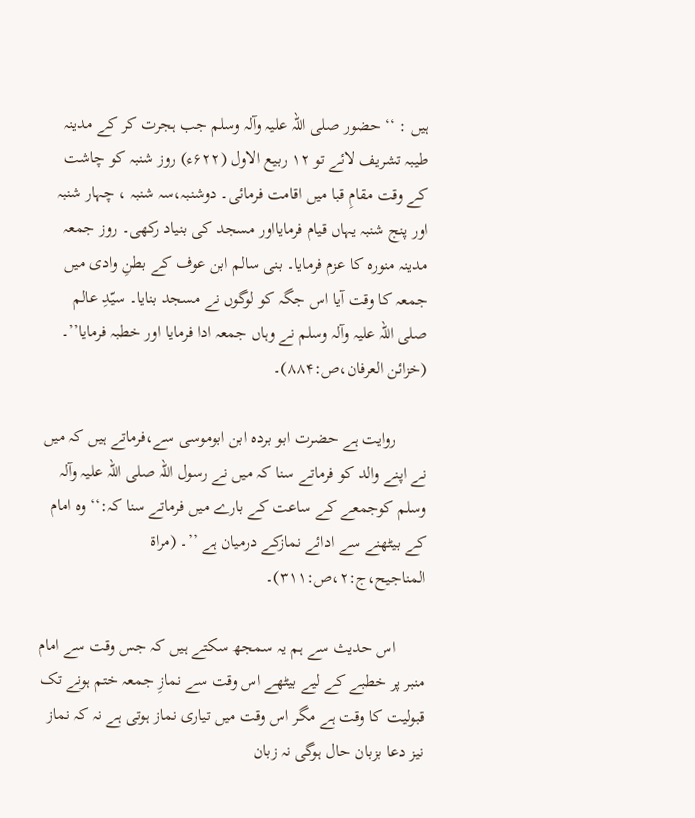ہیں : ‘‘ حضور صلی اللہ علیہ وآلہ وسلم جب ہجرت کر کے مدینہ طیبہ تشریف لائے تو ۱۲ ربیع الاول (۶۲۲ء) روز شنبہ کو چاشت کے وقت مقامِ قبا میں اقامت فرمائی۔ دوشنبہ،سہ شنبہ ، چہار شنبہ اور پنج شنبہ یہاں قیام فرمایااور مسجد کی بنیاد رکھی۔ روز جمعہ مدینہ منورہ کا عزم فرمایا۔ بنی سالم ابن عوف کے بطنِ وادی میں جمعہ کا وقت آیا اس جگہ کو لوگوں نے مسجد بنایا۔ سیّدِ عالم صلی اللہ علیہ وآلہ وسلم نے وہاں جمعہ ادا فرمایا اور خطبہ فرمایا’’۔ (خزائن العرفان،ص:۸۸۴)۔

       روایت ہے حضرت ابو بردہ ابن ابوموسی سے،فرماتے ہیں کہ میں نے اپنے والد کو فرماتے سنا کہ میں نے رسول اللہ صلی اللہ علیہ وآلہ وسلم کوجمعے کے ساعت کے بارے میں فرماتے سنا کہ:‘‘ وہ امام کے بیٹھنے سے ادائے نمازکے درمیان ہے ’’۔ (مراۃ المناجیح،ج:۲،ص:۳۱۱)۔

       اس حدیث سے ہم یہ سمجھ سکتے ہیں کہ جس وقت سے امام منبر پر خطبے کے لیے بیٹھے اس وقت سے نمازِ جمعہ ختم ہونے تک قبولیت کا وقت ہے مگر اس وقت میں تیاری نماز ہوتی ہے نہ کہ نماز نیز دعا بزبان حال ہوگی نہ زبان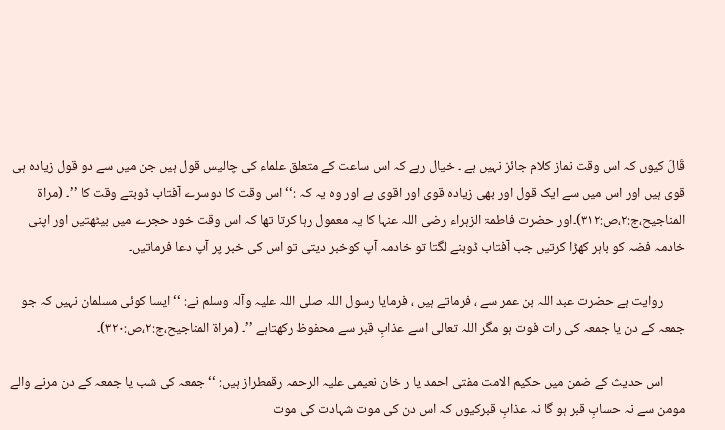قَالَ کیوں کہ اس وقت نماز کلام جائز نہیں ہے ۔ خیال رہے کہ اس ساعت کے متعلق علماء کی چالیس قول ہیں جن میں سے دو قول زیادہ ہی قوی ہیں اور اس میں سے ایک قول اور بھی زیادہ قوی اور اقوی ہے اور وہ یہ کہ :‘‘ اس وقت کا دوسرے آفتاب ڈوبتے وقت کا ’’۔ (مراۃ المناجیح،ج:۲،ص:۳۱۲)۔اور حضرت فاطمۃ الزہراء رضی اللہ عنہا کا یہ معمول رہا کرتا تھا کہ اس وقت خود حجرے میں بیٹھتیں اور اپنی خادمہ فضہ کو باہر کھڑا کرتیں جب آفتاب ڈوبنے لگتا تو خادمہ آپ کوخبر دیتی تو اس کی خبر پر آپ دعا فرماتیں۔

       روایت ہے حضرت عبد اللہ بن عمر سے ، فرماتے ہیں ، فرمایا رسول اللہ صلی اللہ علیہ وآلہ وسلم نے: ‘‘ ایسا کوئی مسلمان نہیں کہ جو جمعہ کے دن یا جمعہ کی رات فوت ہو مگر اللہ تعالی اسے عذابِ قبر سے محفوظ رکھتاہے ’’۔ (مراۃ المناجیح،ج:۲،ص:۳۲۰)۔

       اس حدیث کے ضمن میں حکیم الامت مفتی احمد یا ر خان نعیمی علیہ الرحمہ رقمطراز ہیں: ‘‘ جمعہ کی شب یا جمعہ کے دن مرنے والے مومن سے نہ حسابِ قبر ہو گا نہ عذابِ قبرکیوں کہ اس دن کی موت شہادت کی موت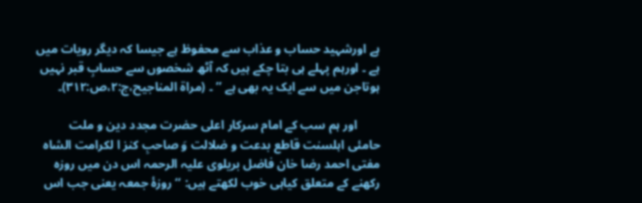ہے اورشہید حساب و عذاب سے محفوظ ہے جیسا کہ دیگر رویات میں ہے ۔ اورہم پہلے ہی بتا چکے ہیں کہ آٹھ شخصوں سے حسابِ قبر نہیں ہوتاجن میں سے ایک یہ بھی ہے ’’ ۔ (مراۃ المناجیح،ج:۲،ص:۳۱۲)۔

       اور ہم سب کے امام سرکار اعلی حضرت مجدد دین و ملت حامئی اہلسنت قاطع بدعت و ضلالت وَ صاحبِ کنز ا لکرامت الشاہ مفتی احمد رضا خان فاضل بریلوی علیہ الرحمہ اس دن میں روزہ رکھنے کے متعلق کیاہی خوب لکھتے ہیں: ‘‘ روزۂ جمعہ یعنی جب اس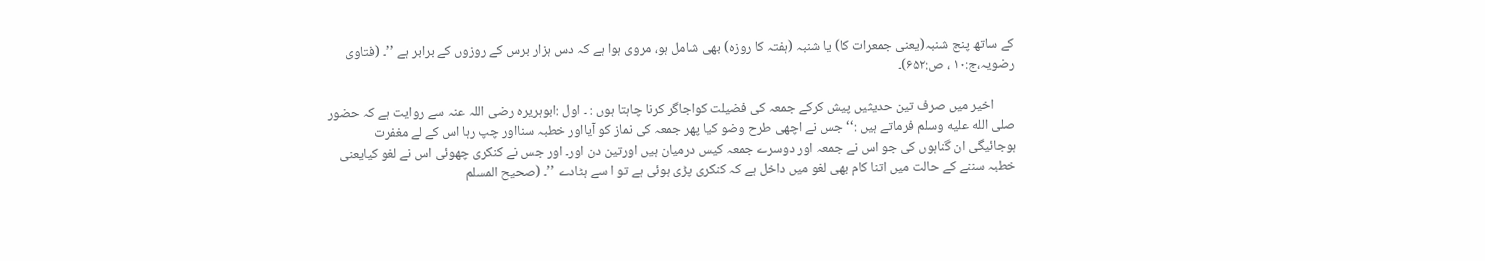کے ساتھ پنج شنبہ(یعنی جمعرات کا) یا شنبہ (ہفتہ کا روزہ) بھی شامل ہو، مروی ہوا ہے کہ دس ہزار برس کے روزوں کے برابر ہے ’’۔ (فتاوی رضویہ،ج:۱۰ ، ص:۶۵۲)۔

       اخیر میں صرف تین حدیثیں پیش کرکے جمعہ کی فضیلت کواجاگر کرنا چاہتا ہوں : ۔ اول :ابوہریرہ رضی اللہ عنہ سے روایت ہے کہ حضور صلى الله عليه وسلم فرماتے ہیں :‘‘ جس نے اچھی طرح وضو کیا پھر جمعہ کی نماز کو آیااور خطبہ سنااور چپ رہا اس کے لے مغفرت ہوجائیگی ان گناہوں کی جو اس نے جمعہ اور دوسرے جمعہ کیس درمیان ہیں اورتین دن اور۔ اور جس نے کنکری چھوئی اس نے لغو کیایعنی خطبہ سننے کے حالت میں اتنا کام بھی لغو میں داخل ہے کہ کنکری پڑی ہوئی ہے تو ا سے ہٹادے ’’۔ (صحیح المسلم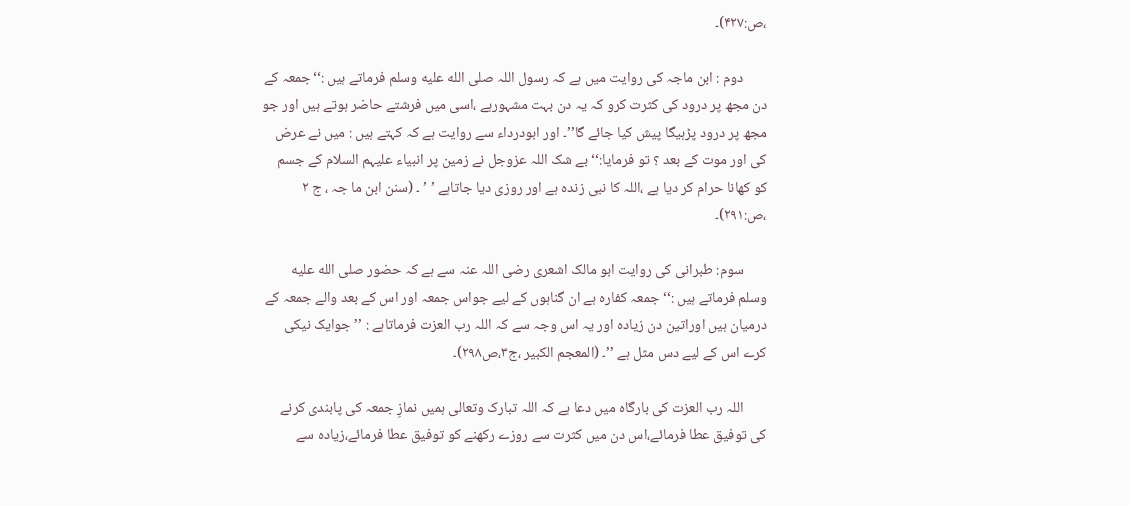،ص:۴۲۷)۔

       دوم : ابن ماجہ کی روایت میں ہے کہ رسول اللہ صلى الله عليه وسلم فرماتے ہیں :‘‘جمعہ کے دن مجھ پر درود کی کثرت کرو کہ یہ دن بہت مشہورہے ،اسی میں فرشتے حاضر ہوتے ہیں اور جو مجھ پر درود پڑہیگا پیش کیا جائے گا’’۔ اور ابودرداء سے روایت ہے کہ کہتے ہیں : میں نے عرض کی اور موت کے بعد ؟ تو فرمایا:‘‘ بے شک اللہ عزوجل نے زمین پر انبیاء علیہم السلام کے جسم کو کھانا حرام کر دیا ہے ،اللہ کا نبی زندہ ہے اور روزی دیا جاتاہے ’ ’ ۔ (سنن ابن ما جہ ، ج ۲ ،ص:۲۹۱)۔

       سوم: طبرانی کی روایت ابو مالک اشعری رضی اللہ عنہ سے ہے کہ حضور صلى الله عليه وسلم فرماتے ہیں :‘‘ جمعہ کفارہ ہے ان گناہوں کے لیے جواس جمعہ اور اس کے بعد والے جمعہ کے درمیان ہیں اوراتین دن زیادہ اور یہ اس وجہ سے کہ اللہ رب العزت فرماتاہے : ’’ جوایک نیکی کرے اس کے لیے دس مثل ہے ’’۔ (المعجم الکبیر ،ج۳،ص۲۹۸)۔

       اللہ رب العزت کی بارگاہ میں دعا ہے کہ اللہ تبارک وتعالی ہمیں نمازِ جمعہ کی پابندی کرنے کی توفیق عطا فرمائے،اس دن میں کثرت سے روزے رکھنے کو توفیق عطا فرمائے،زیادہ سے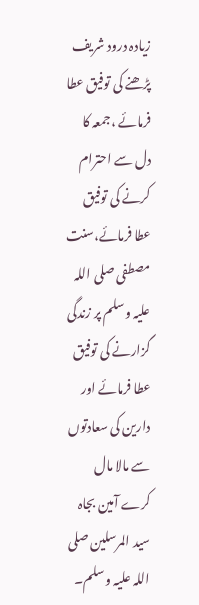زیادہ درود شریف پڑھنے کی توفیق عطا فرمائے ،جمعہ کا دل سے احترام کرنے کی توفیق عطا فرمائے،سنت مصطفی صلی اللہ علیہ وسلم پر زندگی گزارنے کی توفیق عطا فرمائے اور دارین کی سعادتوں سے مالا مال کرے آمین بجاہ سید المرسلین صلی اللہ علیہ وسلم۔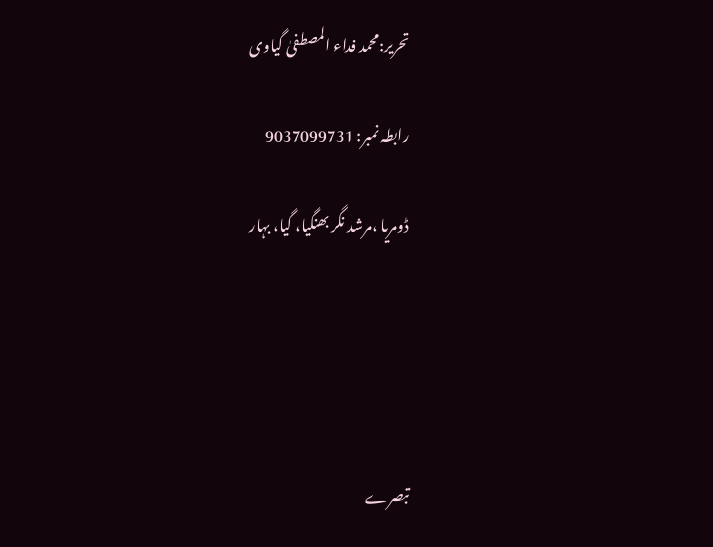تحرير:محمد فداء المصطفیٰ گیاوی

رابطہ نمبر: 9037099731

ڈومریا ،مرشد نگر بھنگیا، گیا، بہار





تبصرے